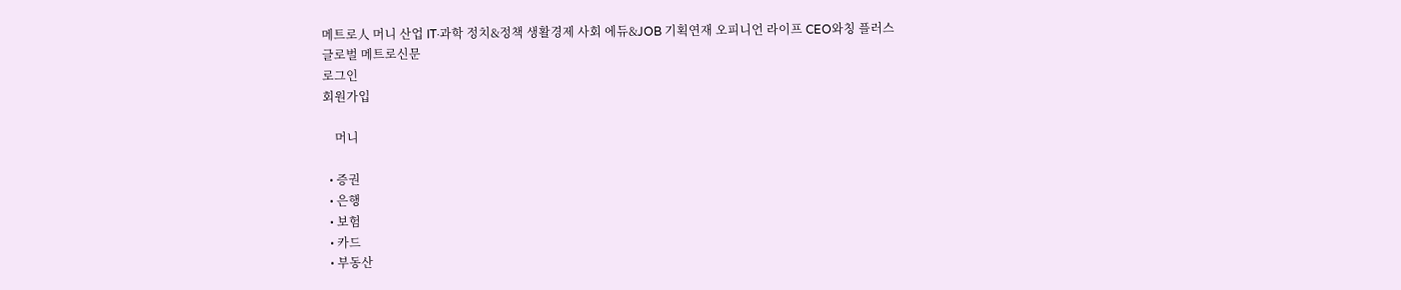메트로人 머니 산업 IT·과학 정치&정책 생활경제 사회 에듀&JOB 기획연재 오피니언 라이프 CEO와칭 플러스
글로벌 메트로신문
로그인
회원가입

    머니

  • 증권
  • 은행
  • 보험
  • 카드
  • 부동산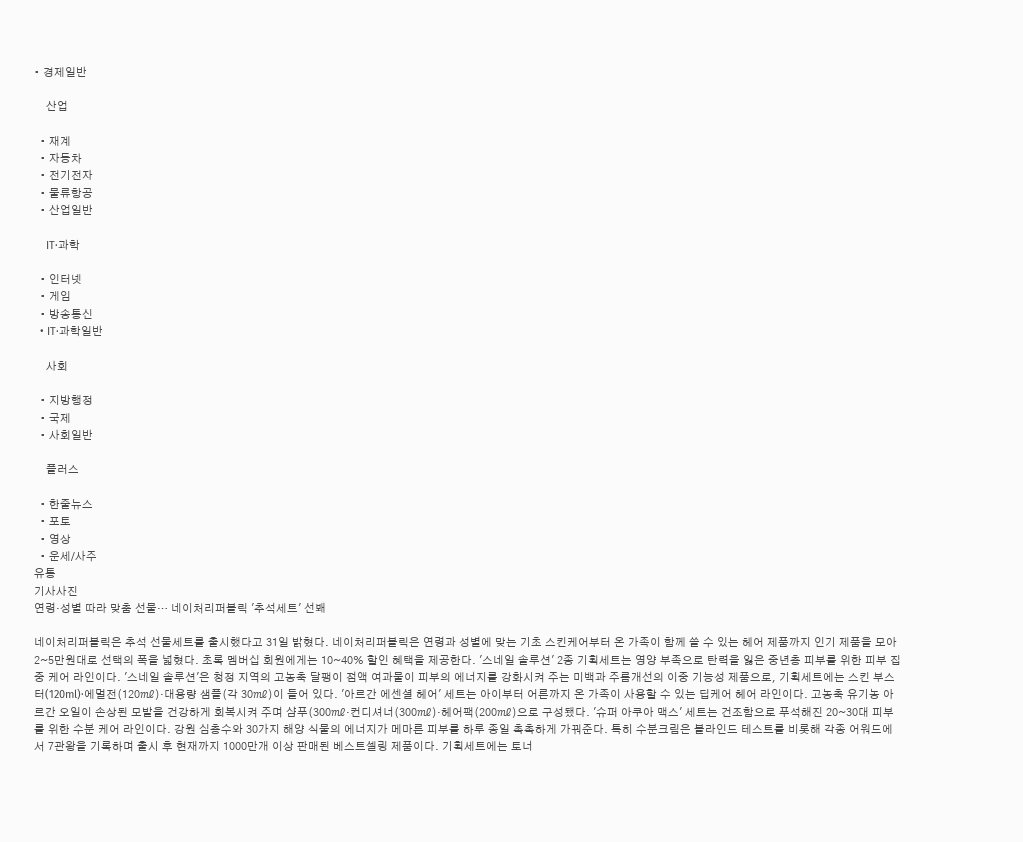• 경제일반

    산업

  • 재계
  • 자동차
  • 전기전자
  • 물류항공
  • 산업일반

    IT·과학

  • 인터넷
  • 게임
  • 방송통신
  • IT·과학일반

    사회

  • 지방행정
  • 국제
  • 사회일반

    플러스

  • 한줄뉴스
  • 포토
  • 영상
  • 운세/사주
유통
기사사진
연령·성별 따라 맞춤 선물… 네이처리퍼블릭 '추석세트' 선봬

네이처리퍼블릭은 추석 선물세트를 출시했다고 31일 밝혔다. 네이처리퍼블릭은 연령과 성별에 맞는 기초 스킨케어부터 온 가족이 함께 쓸 수 있는 헤어 제품까지 인기 제품을 모아 2~5만원대로 선택의 폭을 넓혔다. 초록 멤버십 회원에게는 10~40% 할인 혜택을 제공한다. '스네일 솔루션' 2종 기획세트는 영양 부족으로 탄력을 잃은 중년층 피부를 위한 피부 집중 케어 라인이다. '스네일 솔루션'은 청정 지역의 고농축 달팽이 점액 여과물이 피부의 에너지를 강화시켜 주는 미백과 주름개선의 이중 기능성 제품으로, 기획세트에는 스킨 부스터(120ml)·에멀전(120㎖)·대용량 샘플(각 30㎖)이 들어 있다. '아르간 에센셜 헤어' 세트는 아이부터 어른까지 온 가족이 사용할 수 있는 딥케어 헤어 라인이다. 고농축 유기농 아르간 오일이 손상된 모발을 건강하게 회복시켜 주며 샴푸(300㎖·컨디셔너(300㎖)·헤어팩(200㎖)으로 구성됐다. '슈퍼 아쿠아 맥스' 세트는 건조함으로 푸석해진 20~30대 피부를 위한 수분 케어 라인이다. 강원 심층수와 30가지 해양 식물의 에너지가 메마른 피부를 하루 종일 촉촉하게 가꿔준다. 특히 수분크림은 블라인드 테스트를 비롯해 각종 어워드에서 7관왕을 기록하며 출시 후 현재까지 1000만개 이상 판매된 베스트셀링 제품이다. 기획세트에는 토너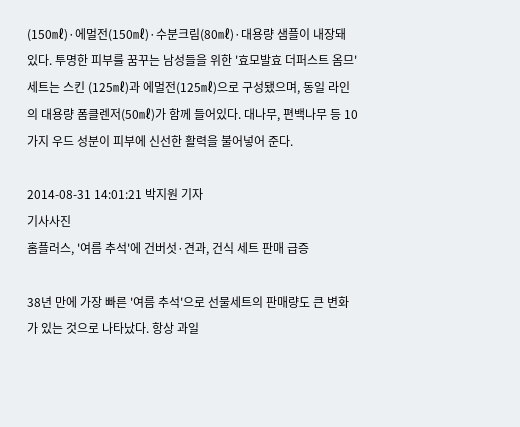(150㎖)·에멀전(150㎖)·수분크림(80㎖)·대용량 샘플이 내장돼 있다. 투명한 피부를 꿈꾸는 남성들을 위한 '효모발효 더퍼스트 옴므' 세트는 스킨 (125㎖)과 에멀전(125㎖)으로 구성됐으며, 동일 라인의 대용량 폼클렌저(50㎖)가 함께 들어있다. 대나무, 편백나무 등 10가지 우드 성분이 피부에 신선한 활력을 불어넣어 준다.

2014-08-31 14:01:21 박지원 기자
기사사진
홈플러스, '여름 추석'에 건버섯·견과, 건식 세트 판매 급증

38년 만에 가장 빠른 '여름 추석'으로 선물세트의 판매량도 큰 변화가 있는 것으로 나타났다. 항상 과일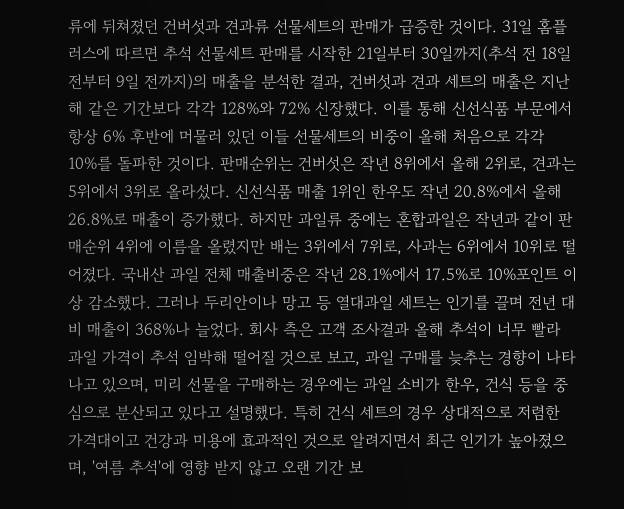류에 뒤쳐졌던 건버섯과 견과류 선물세트의 판매가 급증한 것이다. 31일 홈플러스에 따르면 추석 선물세트 판매를 시작한 21일부터 30일까지(추석 전 18일 전부터 9일 전까지)의 매출을 분석한 결과, 건버섯과 견과 세트의 매출은 지난해 같은 기간보다 각각 128%와 72% 신장했다. 이를 통해 신선식품 부문에서 항상 6% 후반에 머물러 있던 이들 선물세트의 비중이 올해 처음으로 각각 10%를 돌파한 것이다. 판매순위는 건버섯은 작년 8위에서 올해 2위로, 견과는 5위에서 3위로 올라섰다. 신선식품 매출 1위인 한우도 작년 20.8%에서 올해 26.8%로 매출이 증가했다. 하지만 과일류 중에는 혼합과일은 작년과 같이 판매순위 4위에 이름을 올렸지만 배는 3위에서 7위로, 사과는 6위에서 10위로 떨어졌다. 국내산 과일 전체 매출비중은 작년 28.1%에서 17.5%로 10%포인트 이상 감소했다. 그러나 두리안이나 망고 등 열대과일 세트는 인기를 끌며 전년 대비 매출이 368%나 늘었다. 회사 측은 고객 조사결과 올해 추석이 너무 빨라 과일 가격이 추석 임박해 떨어질 것으로 보고, 과일 구매를 늦추는 경향이 나타나고 있으며, 미리 선물을 구매하는 경우에는 과일 소비가 한우, 건식 등을 중심으로 분산되고 있다고 설명했다. 특히 건식 세트의 경우 상대적으로 저렴한 가격대이고 건강과 미용에 효과적인 것으로 알려지면서 최근 인기가 높아졌으며, '여름 추석'에 영향 받지 않고 오랜 기간 보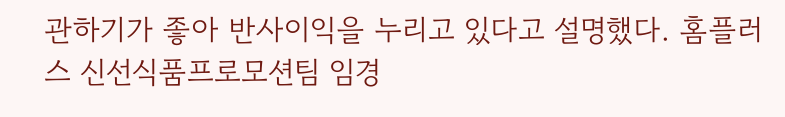관하기가 좋아 반사이익을 누리고 있다고 설명했다. 홈플러스 신선식품프로모션팀 임경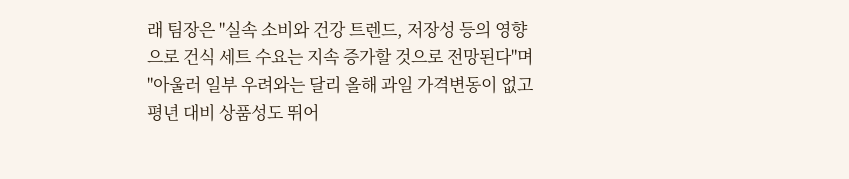래 팀장은 "실속 소비와 건강 트렌드, 저장성 등의 영향으로 건식 세트 수요는 지속 증가할 것으로 전망된다"며 "아울러 일부 우려와는 달리 올해 과일 가격변동이 없고 평년 대비 상품성도 뛰어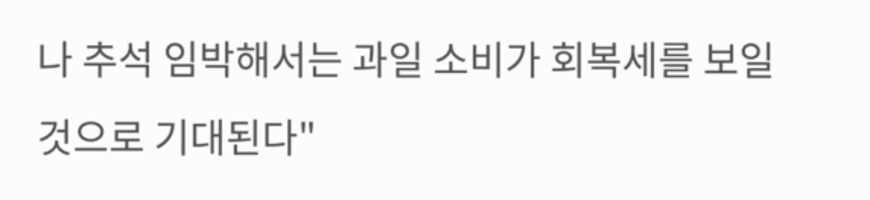나 추석 임박해서는 과일 소비가 회복세를 보일 것으로 기대된다"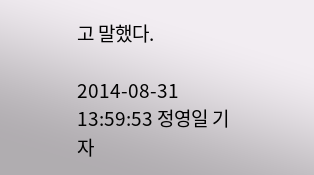고 말했다.

2014-08-31 13:59:53 정영일 기자